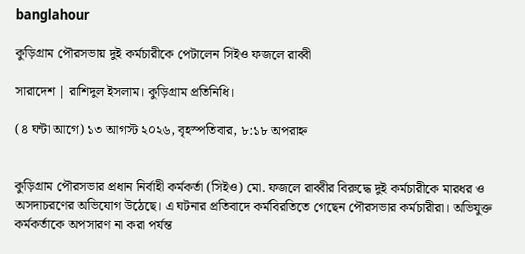banglahour

কুড়িগ্রাম পৌরসভায় দুই কর্মচারীকে পেটালেন সিইও ফজলে রাব্বী

সারাদেশ | রাশিদুল ইসলাম। কুড়িগ্রাম প্রতিনিধি।

(৪ ঘন্টা আগে) ১৩ আগস্ট ২০২৬, বৃহস্পতিবার, ৮:১৮ অপরাহ্ন


কুড়িগ্রাম পৌরসভার প্রধান নির্বাহী কর্মকর্তা (সিইও) মো. ফজলে রাব্বীর বিরুদ্ধে দুই কর্মচারীকে মারধর ও অসদাচরণের অভিযোগ উঠেছে। এ ঘটনার প্রতিবাদে কর্মবিরতিতে গেছেন পৌরসভার কর্মচারীরা। অভিযুক্ত কর্মকর্তাকে অপসারণ না করা পর্যন্ত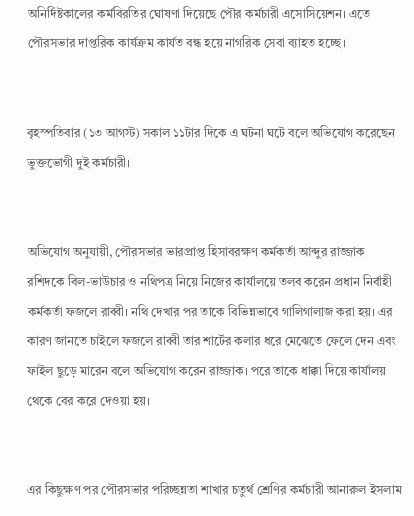অনির্দিষ্টকালের কর্মবিরতির ঘোষণা দিয়েছে পৌর কর্মচারী এসোসিয়েশন। এতে পৌরসভার দাপ্তরিক কার্যক্রম কার্যত বন্ধ হয়ে নাগরিক সেবা ব্যাহত হচ্ছে।


বৃহস্পতিবার (১৩ আগস্ট) সকাল ১১টার দিকে এ ঘটনা ঘটে বলে অভিযোগ করেছেন ভুক্তভোগী দুই কর্মচারী।


অভিযোগ অনুযায়ী, পৌরসভার ভারপ্রাপ্ত হিসাবরক্ষণ কর্মকর্তা আব্দুর রাজ্জাক রশিদকে বিল-ভাউচার ও নথিপত্র নিয়ে নিজের কার্যালয়ে তলব করেন প্রধান নির্বাহী কর্মকর্তা ফজলে রাব্বী। নথি দেখার পর তাকে বিভিন্নভাবে গালিগালাজ করা হয়। এর কারণ জানতে চাইলে ফজলে রাব্বী তার শার্টের কলার ধরে মেঝেতে ফেলে দেন এবং ফাইল ছুড়ে মারেন বলে অভিযোগ করেন রাজ্জাক। পরে তাকে ধাক্কা দিয়ে কার্যালয় থেকে বের করে দেওয়া হয়।


এর কিছুক্ষণ পর পৌরসভার পরিচ্ছন্নতা শাখার চতুর্থ শ্রেণির কর্মচারী আনারুল ইসলাম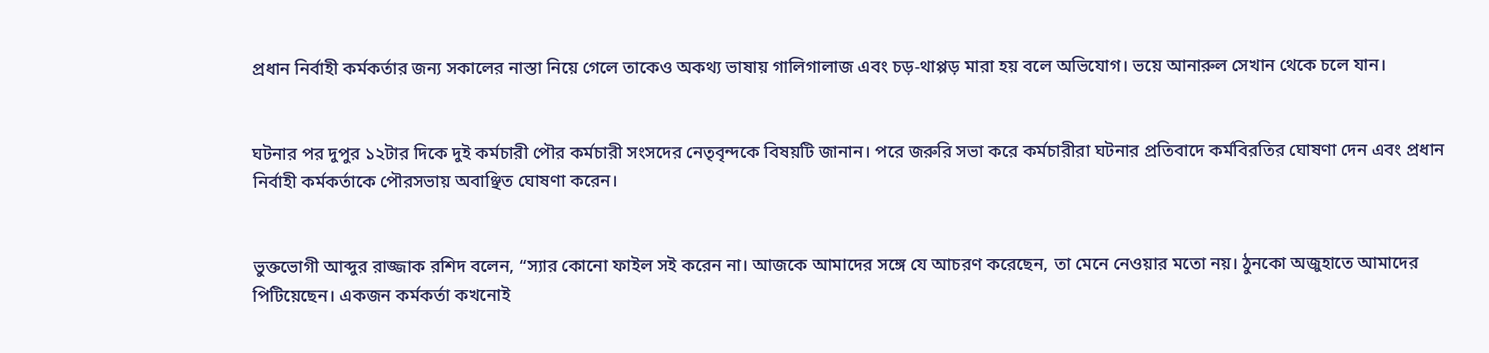প্রধান নির্বাহী কর্মকর্তার জন্য সকালের নাস্তা নিয়ে গেলে তাকেও অকথ্য ভাষায় গালিগালাজ এবং চড়-থাপ্পড় মারা হয় বলে অভিযোগ। ভয়ে আনারুল সেখান থেকে চলে যান।


ঘটনার পর দুপুর ১২টার দিকে দুই কর্মচারী পৌর কর্মচারী সংসদের নেতৃবৃন্দকে বিষয়টি জানান। পরে জরুরি সভা করে কর্মচারীরা ঘটনার প্রতিবাদে কর্মবিরতির ঘোষণা দেন এবং প্রধান নির্বাহী কর্মকর্তাকে পৌরসভায় অবাঞ্ছিত ঘোষণা করেন।


ভুক্তভোগী আব্দুর রাজ্জাক রশিদ বলেন, “স্যার কোনো ফাইল সই করেন না। আজকে আমাদের সঙ্গে যে আচরণ করেছেন, তা মেনে নেওয়ার মতো নয়। ঠুনকো অজুহাতে আমাদের পিটিয়েছেন। একজন কর্মকর্তা কখনোই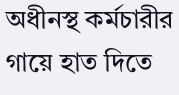অধীনস্থ কর্মচারীর গায়ে হাত দিতে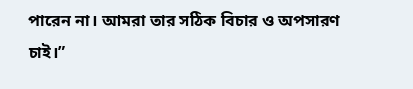পারেন না। আমরা তার সঠিক বিচার ও অপসারণ চাই।”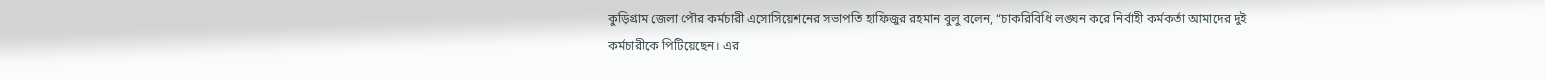কুড়িগ্রাম জেলা পৌর কর্মচারী এসোসিয়েশনের সভাপতি হাফিজুর রহমান বুলু বলেন, “চাকরিবিধি লঙ্ঘন করে নির্বাহী কর্মকর্তা আমাদের দুই কর্মচারীকে পিটিয়েছেন। এর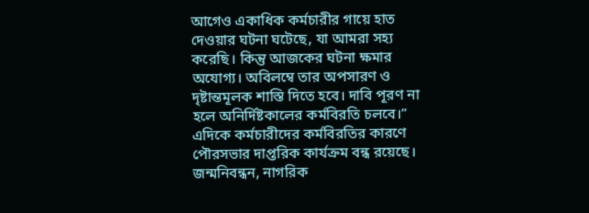আগেও একাধিক কর্মচারীর গায়ে হাত দেওয়ার ঘটনা ঘটেছে, যা আমরা সহ্য করেছি। কিন্তু আজকের ঘটনা ক্ষমার অযোগ্য। অবিলম্বে তার অপসারণ ও দৃষ্টান্তমূলক শাস্তি দিতে হবে। দাবি পূরণ না হলে অনির্দিষ্টকালের কর্মবিরতি চলবে।”
এদিকে কর্মচারীদের কর্মবিরতির কারণে পৌরসভার দাপ্তরিক কার্যক্রম বন্ধ রয়েছে। জন্মনিবন্ধন, নাগরিক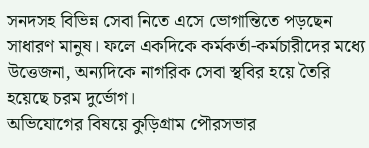সনদসহ বিভিন্ন সেবা নিতে এসে ভোগান্তিতে পড়ছেন সাধারণ মানুষ। ফলে একদিকে কর্মকর্তা-কর্মচারীদের মধ্যে উত্তেজনা, অন্যদিকে নাগরিক সেবা স্থবির হয়ে তৈরি হয়েছে চরম দুর্ভোগ।
অভিযোগের বিষয়ে কুড়িগ্রাম পৌরসভার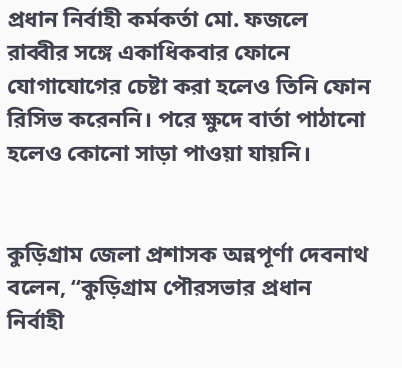প্রধান নির্বাহী কর্মকর্তা মো. ফজলে রাব্বীর সঙ্গে একাধিকবার ফোনে যোগাযোগের চেষ্টা করা হলেও তিনি ফোন রিসিভ করেননি। পরে ক্ষুদে বার্তা পাঠানো হলেও কোনো সাড়া পাওয়া যায়নি।


কুড়িগ্রাম জেলা প্রশাসক অন্নপূর্ণা দেবনাথ বলেন, “কুড়িগ্রাম পৌরসভার প্রধান নির্বাহী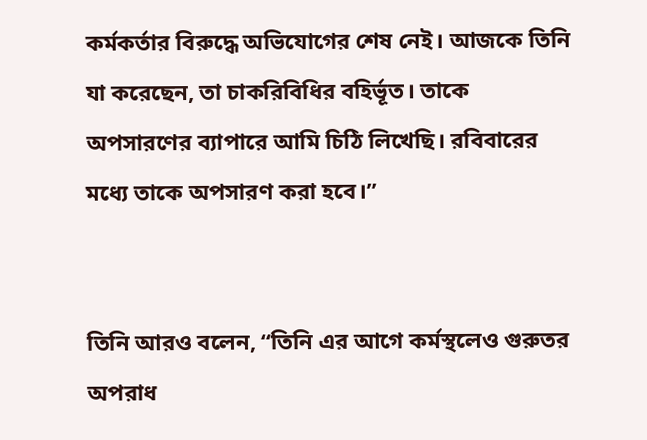কর্মকর্তার বিরুদ্ধে অভিযোগের শেষ নেই। আজকে তিনি যা করেছেন, তা চাকরিবিধির বহির্ভূত। তাকে অপসারণের ব্যাপারে আমি চিঠি লিখেছি। রবিবারের মধ্যে তাকে অপসারণ করা হবে।”


তিনি আরও বলেন, “তিনি এর আগে কর্মস্থলেও গুরুতর অপরাধ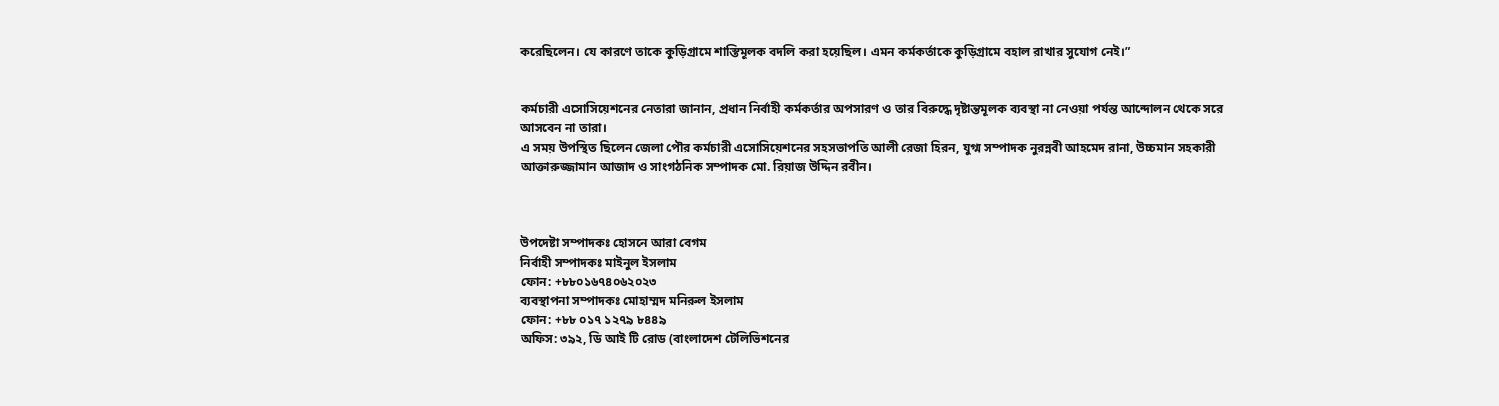করেছিলেন। যে কারণে তাকে কুড়িগ্রামে শাস্তিমূলক বদলি করা হয়েছিল। এমন কর্মকর্তাকে কুড়িগ্রামে বহাল রাখার সুযোগ নেই।”


কর্মচারী এসোসিয়েশনের নেতারা জানান, প্রধান নির্বাহী কর্মকর্তার অপসারণ ও তার বিরুদ্ধে দৃষ্টান্তমূলক ব্যবস্থা না নেওয়া পর্যন্ত আন্দোলন থেকে সরে আসবেন না তারা।
এ সময় উপস্থিত ছিলেন জেলা পৌর কর্মচারী এসোসিয়েশনের সহসভাপতি আলী রেজা হিরন, যুগ্ম সম্পাদক নুরন্নবী আহমেদ রানা, উচ্চমান সহকারী আক্তারুজ্জামান আজাদ ও সাংগঠনিক সম্পাদক মো. রিয়াজ উদ্দিন রবীন।



উপদেষ্টা সম্পাদকঃ হোসনে আরা বেগম
নির্বাহী সম্পাদকঃ মাইনুল ইসলাম
ফোন: +৮৮০১৬৭৪০৬২০২৩
ব্যবস্থাপনা সম্পাদকঃ মোহাম্মদ মনিরুল ইসলাম
ফোন: +৮৮ ০১৭ ১২৭৯ ৮৪৪৯
অফিস: ৩৯২, ডি আই টি রোড (বাংলাদেশ টেলিভিশনের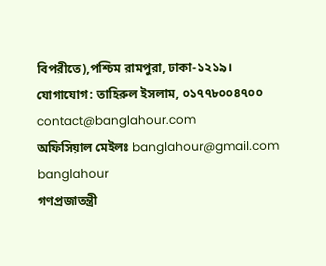বিপরীতে),পশ্চিম রামপুরা, ঢাকা-১২১৯।
যোগাযোগ: তাহিরুল ইসলাম, ০১৭৭৮০০৪৭০০ contact@banglahour.com
অফিসিয়াল মেইলঃ banglahour@gmail.com
banglahour
গণপ্রজাতন্ত্রী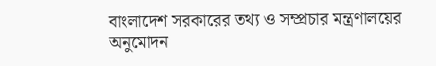বাংলাদেশ সরকারের তথ্য ও সম্প্রচার মন্ত্রণালয়ের অনুমোদন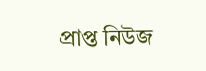প্রাপ্ত নিউজ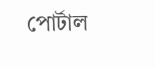পোর্টাল